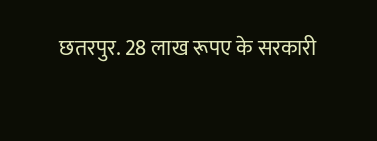छतरपुर. 28 लाख रूपए के सरकारी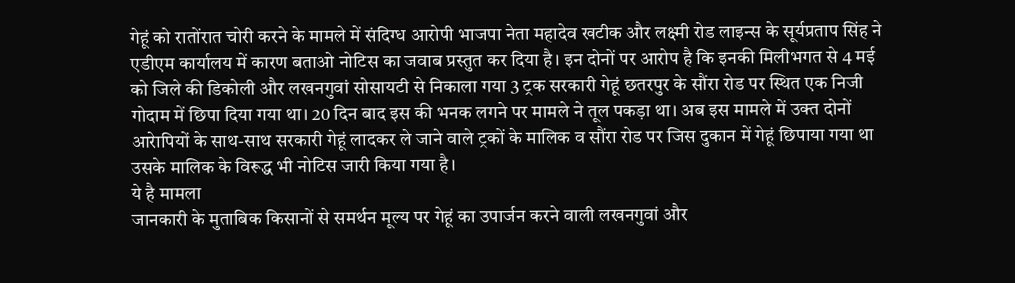गेहूं को रातोंरात चोरी करने के मामले में संदिग्ध आरोपी भाजपा नेता महादेव खटीक और लक्ष्मी रोड लाइन्स के सूर्यप्रताप सिंह ने एडीएम कार्यालय में कारण बताओ नोटिस का जवाब प्रस्तुत कर दिया है। इन दोनों पर आरोप है कि इनकी मिलीभगत से 4 मई को जिले की डिकोली और लखनगुवां सोसायटी से निकाला गया 3 ट्रक सरकारी गेहूं छतरपुर के सौंरा रोड पर स्थित एक निजी गोदाम में छिपा दिया गया था। 20 दिन बाद इस की भनक लगने पर मामले ने तूल पकड़ा था। अब इस मामले में उक्त दोनों आरेापियों के साथ-साथ सरकारी गेहूं लादकर ले जाने वाले ट्रकों के मालिक व सौंरा रोड पर जिस दुकान में गेहूं छिपाया गया था उसके मालिक के विरूद्ध भी नोटिस जारी किया गया है।
ये है मामला
जानकारी के मुताबिक किसानों से समर्थन मूल्य पर गेहूं का उपार्जन करने वाली लखनगुवां और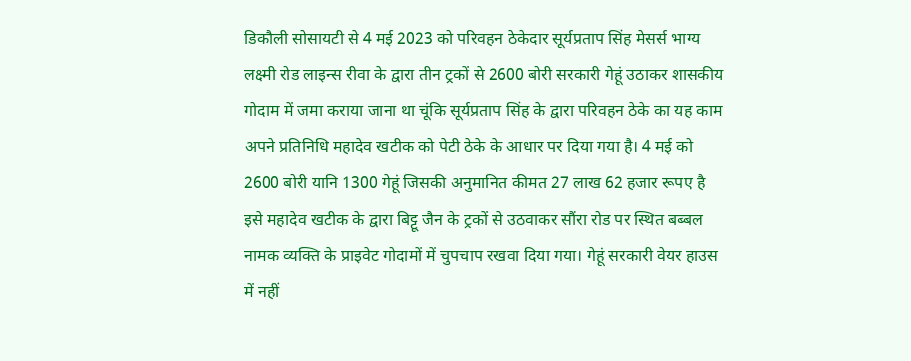डिकौली सोसायटी से 4 मई 2023 को परिवहन ठेकेदार सूर्यप्रताप सिंह मेसर्स भाग्य लक्ष्मी रोड लाइन्स रीवा के द्वारा तीन ट्रकों से 2600 बोरी सरकारी गेहूं उठाकर शासकीय गोदाम में जमा कराया जाना था चूंकि सूर्यप्रताप सिंह के द्वारा परिवहन ठेके का यह काम अपने प्रतिनिधि महादेव खटीक को पेटी ठेके के आधार पर दिया गया है। 4 मई को 2600 बोरी यानि 1300 गेहूं जिसकी अनुमानित कीमत 27 लाख 62 हजार रूपए है इसे महादेव खटीक के द्वारा बिट्टू जैन के ट्रकों से उठवाकर सौंरा रोड पर स्थित बब्बल नामक व्यक्ति के प्राइवेट गोदामों में चुपचाप रखवा दिया गया। गेहूं सरकारी वेयर हाउस में नहीं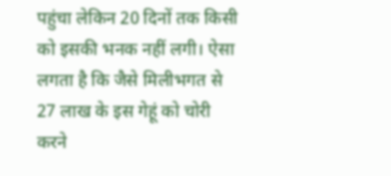पहुंचा लेकिन 20 दिनों तक किसी को इसकी भनक नहीं लगी। ऐसा लगता है कि जैसे मिलीभगत से 27 लाख के इस गेहूं को चोरी करने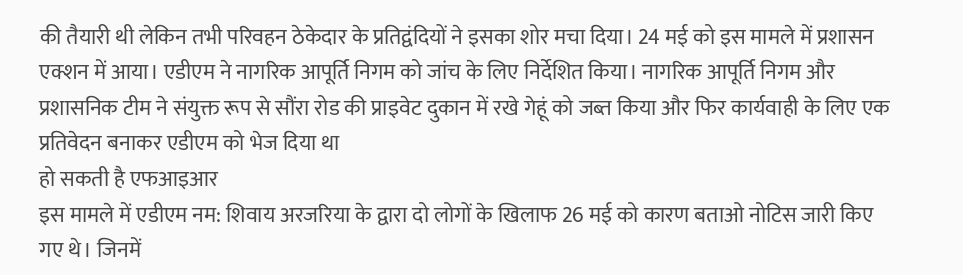की तैयारी थी लेकिन तभी परिवहन ठेकेदार के प्रतिद्वंदियों ने इसका शोर मचा दिया। 24 मई को इस मामले में प्रशासन एक्शन में आया। एडीएम ने नागरिक आपूर्ति निगम को जांच के लिए निर्देशित किया। नागरिक आपूर्ति निगम और प्रशासनिक टीम ने संयुक्त रूप से सौंरा रोड की प्राइवेट दुकान में रखे गेहूं को जब्त किया और फिर कार्यवाही के लिए एक प्रतिवेदन बनाकर एडीएम को भेज दिया था
हो सकती है एफआइआर
इस मामले में एडीएम नम: शिवाय अरजरिया के द्वारा दो लोगों के खिलाफ 26 मई को कारण बताओ नोटिस जारी किए गए थे। जिनमें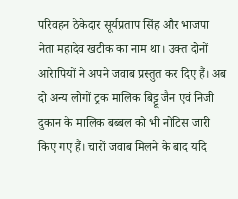परिवहन ठेकेदार सूर्यप्रताप सिंह और भाजपा नेता महादेव खटीक का नाम था। उक्त दोनों आरेापियों ने अपने जवाब प्रस्तुत कर दिए हैं। अब दो अन्य लोगों ट्रक मालिक बिट्टू जैन एवं निजी दुकान के मालिक बब्बल को भी नोटिस जारी किए गए हैं। चारों जवाब मिलने के बाद यदि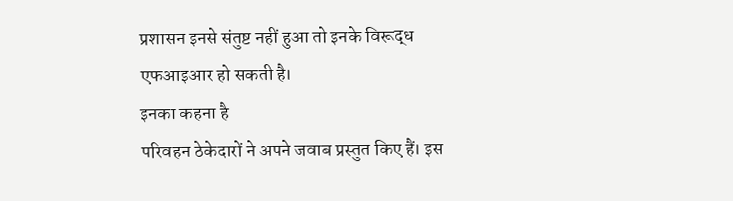प्रशासन इनसे संतुष्ट नहीं हुआ तो इनके विरूद्ध एफआइआर हो सकती है।
इनका कहना है
परिवहन ठेकेदारों ने अपने जवाब प्रस्तुत किए हैं। इस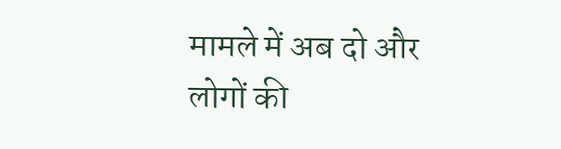मामले में अब दो और लोगों की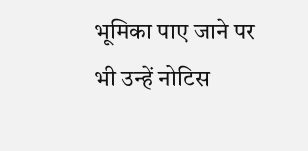भूमिका पाए जाने पर भी उन्हें नोटिस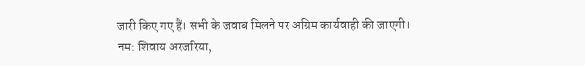जारी किए गए हैं। सभी के जवाब मिलने पर अग्रिम कार्यवाही की जाएगी।
नम: शिवाय अरजरिया,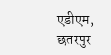एडीएम, छतरपुर